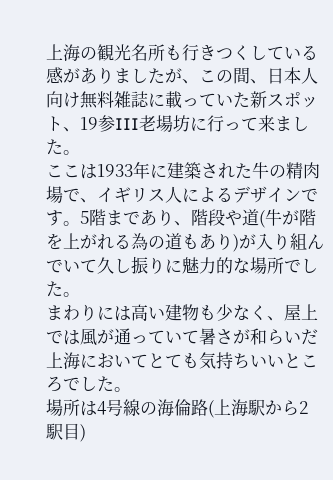上海の観光名所も行きつくしている感がありましたが、この間、日本人向け無料雑誌に載っていた新スポット、19参III老場坊に行って来ました。
ここは1933年に建築された牛の精肉場で、イギリス人によるデザインです。5階まであり、階段や道(牛が階を上がれる為の道もあり)が入り組んでいて久し振りに魅力的な場所でした。
まわりには高い建物も少なく、屋上では風が通っていて暑さが和らいだ上海においてとても気持ちいいところでした。
場所は4号線の海倫路(上海駅から2駅目)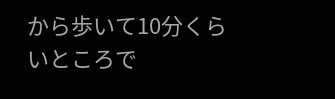から歩いて10分くらいところで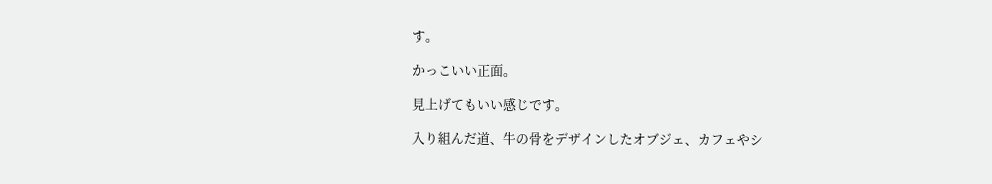す。

かっこいい正面。

見上げてもいい感じです。

入り組んだ道、牛の骨をデザインしたオブジェ、カフェやシ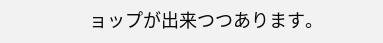ョップが出来つつあります。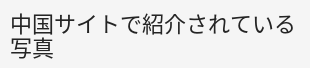中国サイトで紹介されている写真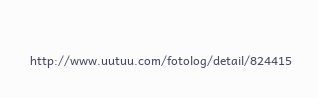http://www.uutuu.com/fotolog/detail/824415